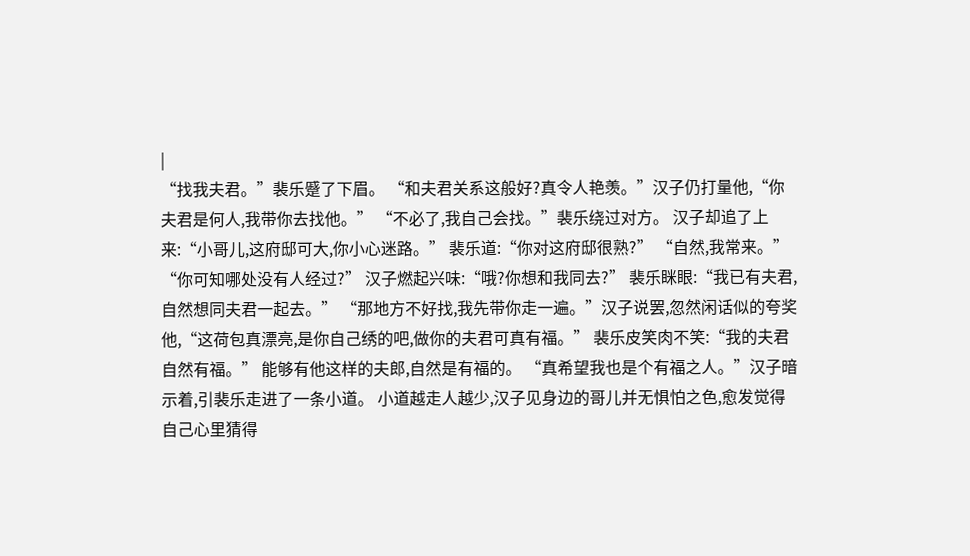|
“找我夫君。”裴乐蹙了下眉。 “和夫君关系这般好?真令人艳羡。”汉子仍打量他,“你夫君是何人,我带你去找他。” “不必了,我自己会找。”裴乐绕过对方。 汉子却追了上来:“小哥儿,这府邸可大,你小心迷路。” 裴乐道:“你对这府邸很熟?” “自然,我常来。” “你可知哪处没有人经过?” 汉子燃起兴味:“哦?你想和我同去?” 裴乐眯眼:“我已有夫君,自然想同夫君一起去。” “那地方不好找,我先带你走一遍。”汉子说罢,忽然闲话似的夸奖他,“这荷包真漂亮,是你自己绣的吧,做你的夫君可真有福。” 裴乐皮笑肉不笑:“我的夫君自然有福。” 能够有他这样的夫郎,自然是有福的。 “真希望我也是个有福之人。”汉子暗示着,引裴乐走进了一条小道。 小道越走人越少,汉子见身边的哥儿并无惧怕之色,愈发觉得自己心里猜得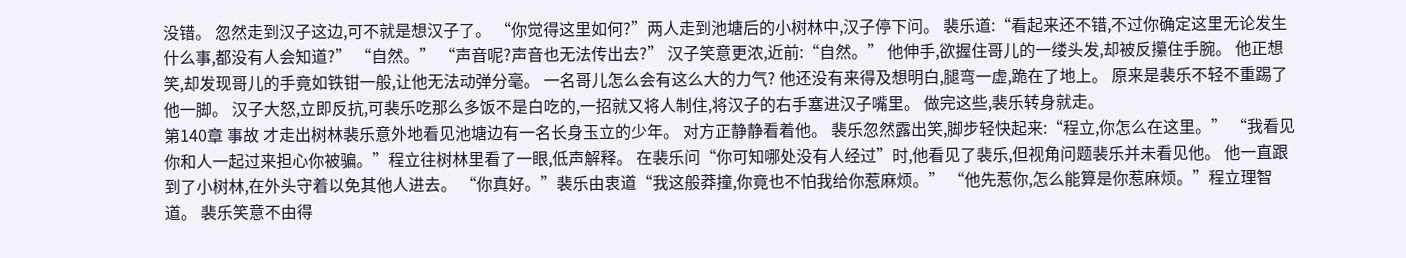没错。 忽然走到汉子这边,可不就是想汉子了。 “你觉得这里如何?”两人走到池塘后的小树林中,汉子停下问。 裴乐道:“看起来还不错,不过你确定这里无论发生什么事,都没有人会知道?” “自然。” “声音呢?声音也无法传出去?” 汉子笑意更浓,近前:“自然。” 他伸手,欲握住哥儿的一缕头发,却被反攥住手腕。 他正想笑,却发现哥儿的手竟如铁钳一般,让他无法动弹分毫。 一名哥儿怎么会有这么大的力气? 他还没有来得及想明白,腿弯一虚,跪在了地上。 原来是裴乐不轻不重踢了他一脚。 汉子大怒,立即反抗,可裴乐吃那么多饭不是白吃的,一招就又将人制住,将汉子的右手塞进汉子嘴里。 做完这些,裴乐转身就走。
第140章 事故 才走出树林裴乐意外地看见池塘边有一名长身玉立的少年。 对方正静静看着他。 裴乐忽然露出笑,脚步轻快起来:“程立,你怎么在这里。” “我看见你和人一起过来担心你被骗。”程立往树林里看了一眼,低声解释。 在裴乐问“你可知哪处没有人经过”时,他看见了裴乐,但视角问题裴乐并未看见他。 他一直跟到了小树林,在外头守着以免其他人进去。 “你真好。”裴乐由衷道“我这般莽撞,你竟也不怕我给你惹麻烦。” “他先惹你,怎么能算是你惹麻烦。”程立理智道。 裴乐笑意不由得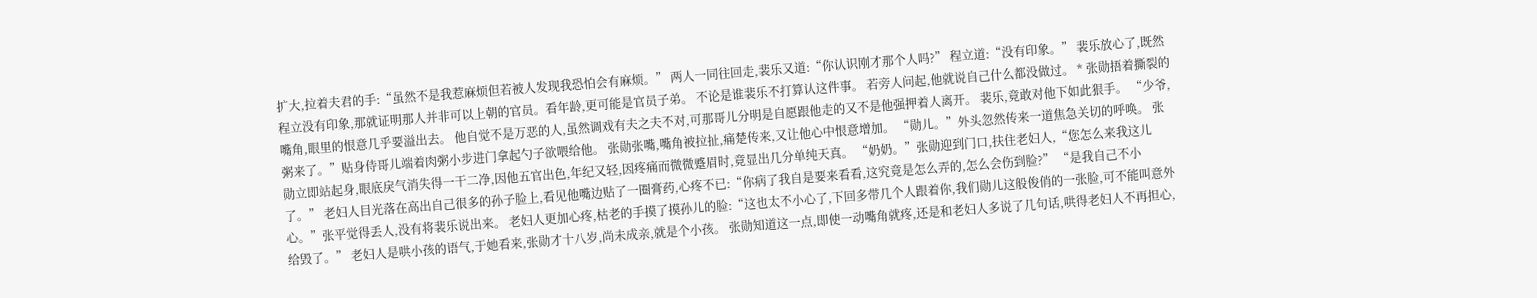扩大,拉着夫君的手:“虽然不是我惹麻烦但若被人发现我恐怕会有麻烦。” 两人一同往回走,裴乐又道:“你认识刚才那个人吗?” 程立道:“没有印象。” 裴乐放心了,既然程立没有印象,那就证明那人并非可以上朝的官员。看年龄,更可能是官员子弟。 不论是谁裴乐不打算认这件事。 若旁人问起,他就说自己什么都没做过。 * 张勋捂着撕裂的嘴角,眼里的恨意几乎要溢出去。 他自觉不是万恶的人,虽然调戏有夫之夫不对,可那哥儿分明是自愿跟他走的又不是他强押着人离开。 裴乐,竟敢对他下如此狠手。 “少爷,粥来了。”贴身侍哥儿端着肉粥小步进门拿起勺子欲喂给他。 张勋张嘴,嘴角被拉扯,痛楚传来,又让他心中恨意增加。 “勋儿。”外头忽然传来一道焦急关切的呼唤。 张勋立即站起身,眼底戾气消失得一干二净,因他五官出色,年纪又轻,因疼痛而微微蹙眉时,竟显出几分单纯天真。 “奶奶。”张勋迎到门口,扶住老妇人,“您怎么来我这儿了。” 老妇人目光落在高出自己很多的孙子脸上,看见他嘴边贴了一圈膏药,心疼不已:“你病了我自是要来看看,这究竟是怎么弄的,怎么会伤到脸?” “是我自己不小心。”张平觉得丢人,没有将裴乐说出来。 老妇人更加心疼,枯老的手摸了摸孙儿的脸:“这也太不小心了,下回多带几个人跟着你,我们勋儿这般俊俏的一张脸,可不能叫意外给毁了。” 老妇人是哄小孩的语气,于她看来,张勋才十八岁,尚未成亲,就是个小孩。 张勋知道这一点,即使一动嘴角就疼,还是和老妇人多说了几句话,哄得老妇人不再担心,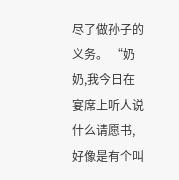尽了做孙子的义务。 “奶奶,我今日在宴席上听人说什么请愿书,好像是有个叫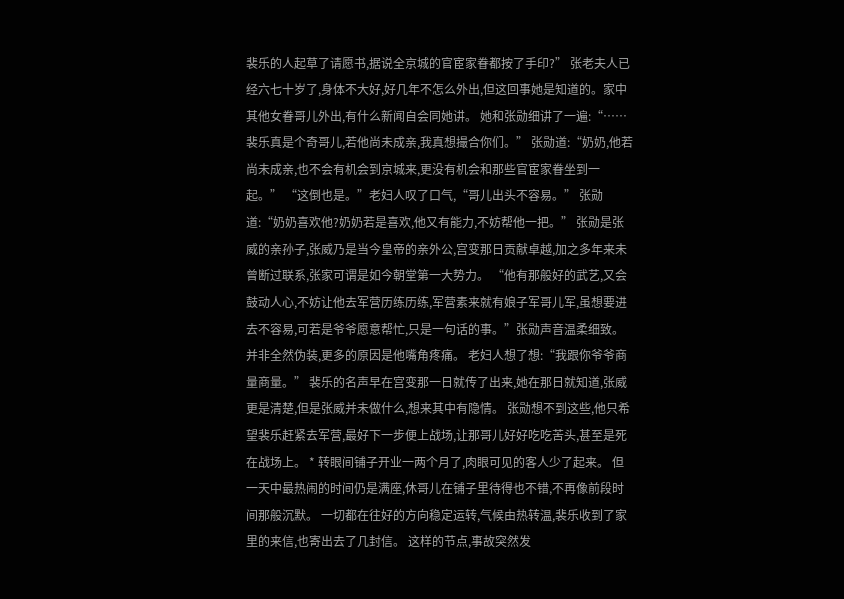裴乐的人起草了请愿书,据说全京城的官宦家眷都按了手印?” 张老夫人已经六七十岁了,身体不大好,好几年不怎么外出,但这回事她是知道的。家中其他女眷哥儿外出,有什么新闻自会同她讲。 她和张勋细讲了一遍:“……裴乐真是个奇哥儿,若他尚未成亲,我真想撮合你们。” 张勋道:“奶奶,他若尚未成亲,也不会有机会到京城来,更没有机会和那些官宦家眷坐到一起。” “这倒也是。”老妇人叹了口气,“哥儿出头不容易。” 张勋道:“奶奶喜欢他?奶奶若是喜欢,他又有能力,不妨帮他一把。” 张勋是张威的亲孙子,张威乃是当今皇帝的亲外公,宫变那日贡献卓越,加之多年来未曾断过联系,张家可谓是如今朝堂第一大势力。 “他有那般好的武艺,又会鼓动人心,不妨让他去军营历练历练,军营素来就有娘子军哥儿军,虽想要进去不容易,可若是爷爷愿意帮忙,只是一句话的事。”张勋声音温柔细致。 并非全然伪装,更多的原因是他嘴角疼痛。 老妇人想了想:“我跟你爷爷商量商量。” 裴乐的名声早在宫变那一日就传了出来,她在那日就知道,张威更是清楚,但是张威并未做什么,想来其中有隐情。 张勋想不到这些,他只希望裴乐赶紧去军营,最好下一步便上战场,让那哥儿好好吃吃苦头,甚至是死在战场上。 * 转眼间铺子开业一两个月了,肉眼可见的客人少了起来。 但一天中最热闹的时间仍是满座,休哥儿在铺子里待得也不错,不再像前段时间那般沉默。 一切都在往好的方向稳定运转,气候由热转温,裴乐收到了家里的来信,也寄出去了几封信。 这样的节点,事故突然发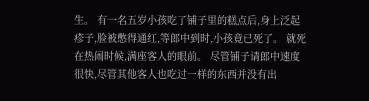生。 有一名五岁小孩吃了铺子里的糕点后,身上泛起疹子,脸被憋得通红,等郎中到时,小孩竟已死了。 就死在热闹时候,满座客人的眼前。 尽管铺子请郎中速度很快,尽管其他客人也吃过一样的东西并没有出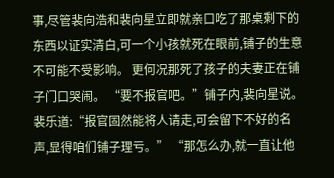事,尽管裴向浩和裴向星立即就亲口吃了那桌剩下的东西以证实清白,可一个小孩就死在眼前,铺子的生意不可能不受影响。 更何况那死了孩子的夫妻正在铺子门口哭闹。 “要不报官吧。”铺子内,裴向星说。 裴乐道:“报官固然能将人请走,可会留下不好的名声,显得咱们铺子理亏。” “那怎么办,就一直让他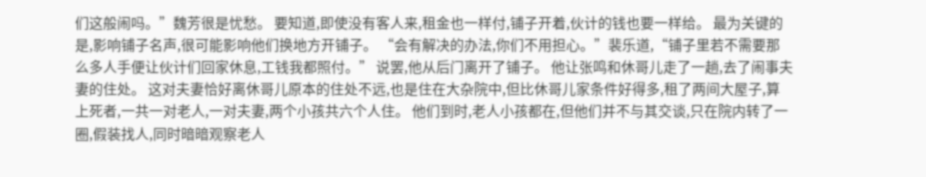们这般闹吗。”魏芳很是忧愁。 要知道,即使没有客人来,租金也一样付,铺子开着,伙计的钱也要一样给。 最为关键的是,影响铺子名声,很可能影响他们换地方开铺子。 “会有解决的办法,你们不用担心。”裴乐道,“铺子里若不需要那么多人手便让伙计们回家休息,工钱我都照付。” 说罢,他从后门离开了铺子。 他让张鸣和休哥儿走了一趟,去了闹事夫妻的住处。 这对夫妻恰好离休哥儿原本的住处不远,也是住在大杂院中,但比休哥儿家条件好得多,租了两间大屋子,算上死者,一共一对老人,一对夫妻,两个小孩共六个人住。 他们到时,老人小孩都在,但他们并不与其交谈,只在院内转了一圈,假装找人,同时暗暗观察老人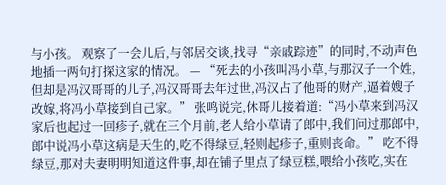与小孩。 观察了一会儿后,与邻居交谈,找寻“亲戚踪迹”的同时,不动声色地插一两句打探这家的情况。 — “死去的小孩叫冯小草,与那汉子一个姓,但却是冯汉哥哥的儿子,冯汉哥哥去年过世,冯汉占了他哥的财产,逼着嫂子改嫁,将冯小草接到自己家。” 张鸣说完,休哥儿接着道:“冯小草来到冯汉家后也起过一回疹子,就在三个月前,老人给小草请了郎中,我们问过那郎中,郎中说冯小草这病是天生的,吃不得绿豆,轻则起疹子,重则丧命。” 吃不得绿豆,那对夫妻明明知道这件事,却在铺子里点了绿豆糕,喂给小孩吃,实在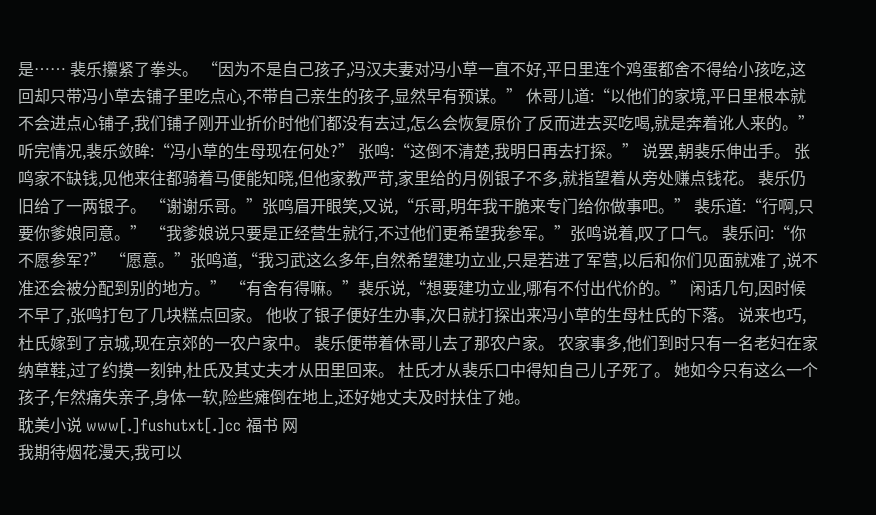是…… 裴乐攥紧了拳头。 “因为不是自己孩子,冯汉夫妻对冯小草一直不好,平日里连个鸡蛋都舍不得给小孩吃,这回却只带冯小草去铺子里吃点心,不带自己亲生的孩子,显然早有预谋。” 休哥儿道:“以他们的家境,平日里根本就不会进点心铺子,我们铺子刚开业折价时他们都没有去过,怎么会恢复原价了反而进去买吃喝,就是奔着讹人来的。” 听完情况,裴乐敛眸:“冯小草的生母现在何处?” 张鸣:“这倒不清楚,我明日再去打探。” 说罢,朝裴乐伸出手。 张鸣家不缺钱,见他来往都骑着马便能知晓,但他家教严苛,家里给的月例银子不多,就指望着从旁处赚点钱花。 裴乐仍旧给了一两银子。 “谢谢乐哥。”张鸣眉开眼笑,又说,“乐哥,明年我干脆来专门给你做事吧。” 裴乐道:“行啊,只要你爹娘同意。” “我爹娘说只要是正经营生就行,不过他们更希望我参军。”张鸣说着,叹了口气。 裴乐问:“你不愿参军?” “愿意。”张鸣道,“我习武这么多年,自然希望建功立业,只是若进了军营,以后和你们见面就难了,说不准还会被分配到别的地方。” “有舍有得嘛。”裴乐说,“想要建功立业,哪有不付出代价的。” 闲话几句,因时候不早了,张鸣打包了几块糕点回家。 他收了银子便好生办事,次日就打探出来冯小草的生母杜氏的下落。 说来也巧,杜氏嫁到了京城,现在京郊的一农户家中。 裴乐便带着休哥儿去了那农户家。 农家事多,他们到时只有一名老妇在家纳草鞋,过了约摸一刻钟,杜氏及其丈夫才从田里回来。 杜氏才从裴乐口中得知自己儿子死了。 她如今只有这么一个孩子,乍然痛失亲子,身体一软,险些瘫倒在地上,还好她丈夫及时扶住了她。
耽美小说 www[.]fushutxt[.]cc 福书 网
我期待烟花漫天,我可以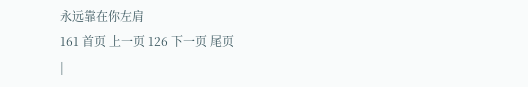永远靠在你左肩
161 首页 上一页 126 下一页 尾页
|